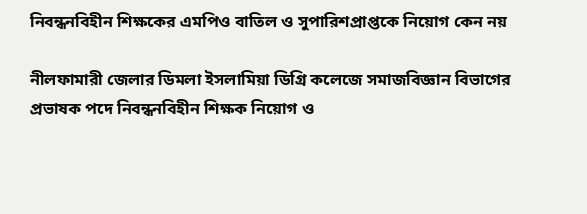নিবন্ধনবিহীন শিক্ষকের এমপিও বাতিল ও সুপারিশপ্রাপ্তকে নিয়োগ কেন নয়

নীলফামারী জেলার ডিমলা ইসলামিয়া ডিগ্রি কলেজে সমাজবিজ্ঞান বিভাগের প্রভাষক পদে নিবন্ধনবিহীন শিক্ষক নিয়োগ ও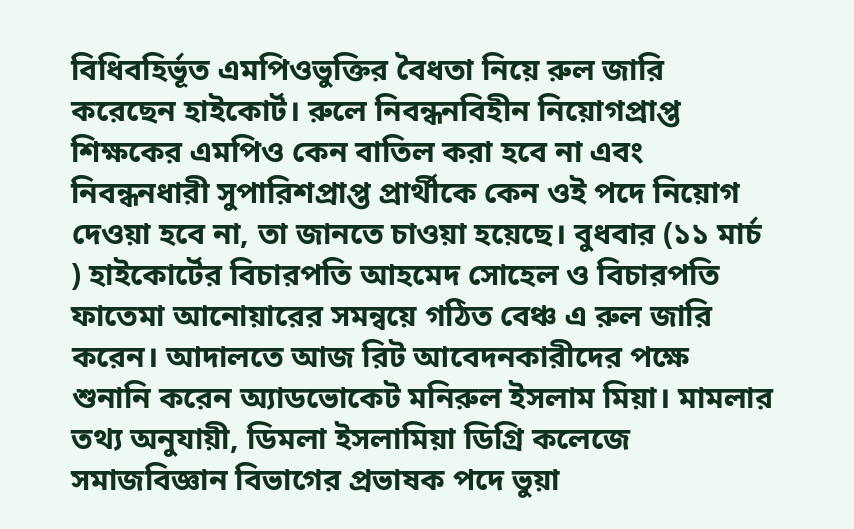বিধিবহির্ভূত এমপিওভুক্তির বৈধতা নিয়ে রুল জারি করেছেন হাইকোর্ট। রুলে নিবন্ধনবিহীন নিয়োগপ্রাপ্ত শিক্ষকের এমপিও কেন বাতিল করা হবে না এবং নিবন্ধনধারী সুপারিশপ্রাপ্ত প্রার্থীকে কেন ওই পদে নিয়োগ দেওয়া হবে না, তা জানতে চাওয়া হয়েছে। বুধবার (১১ মার্চ ) হাইকোর্টের বিচারপতি আহমেদ সোহেল ও বিচারপতি ফাতেমা আনোয়ারের সমন্বয়ে গঠিত বেঞ্চ এ রুল জারি করেন। আদালতে আজ রিট আবেদনকারীদের পক্ষে শুনানি করেন অ্যাডভোকেট মনিরুল ইসলাম মিয়া। মামলার তথ্য অনুযায়ী, ডিমলা ইসলামিয়া ডিগ্রি কলেজে সমাজবিজ্ঞান বিভাগের প্রভাষক পদে ভুয়া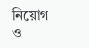নিয়োগ ও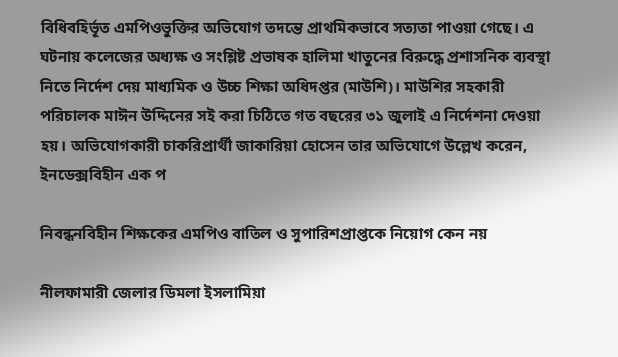বিধিবহির্ভূত এমপিওভুক্তির অভিযোগ তদন্তে প্রাথমিকভাবে সত্যতা পাওয়া গেছে। এ ঘটনায় কলেজের অধ্যক্ষ ও সংশ্লিষ্ট প্রভাষক হালিমা খাতুনের বিরুদ্ধে প্রশাসনিক ব্যবস্থা নিতে নির্দেশ দেয় মাধ্যমিক ও উচ্চ শিক্ষা অধিদপ্তর (মাউশি)। মাউশির সহকারী পরিচালক মাঈন উদ্দিনের সই করা চিঠিতে গত বছরের ৩১ জুলাই এ নির্দেশনা দেওয়া হয়। অভিযোগকারী চাকরিপ্রার্থী জাকারিয়া হোসেন তার অভিযোগে উল্লেখ করেন, ইনডেক্সবিহীন এক প

নিবন্ধনবিহীন শিক্ষকের এমপিও বাতিল ও সুপারিশপ্রাপ্তকে নিয়োগ কেন নয়

নীলফামারী জেলার ডিমলা ইসলামিয়া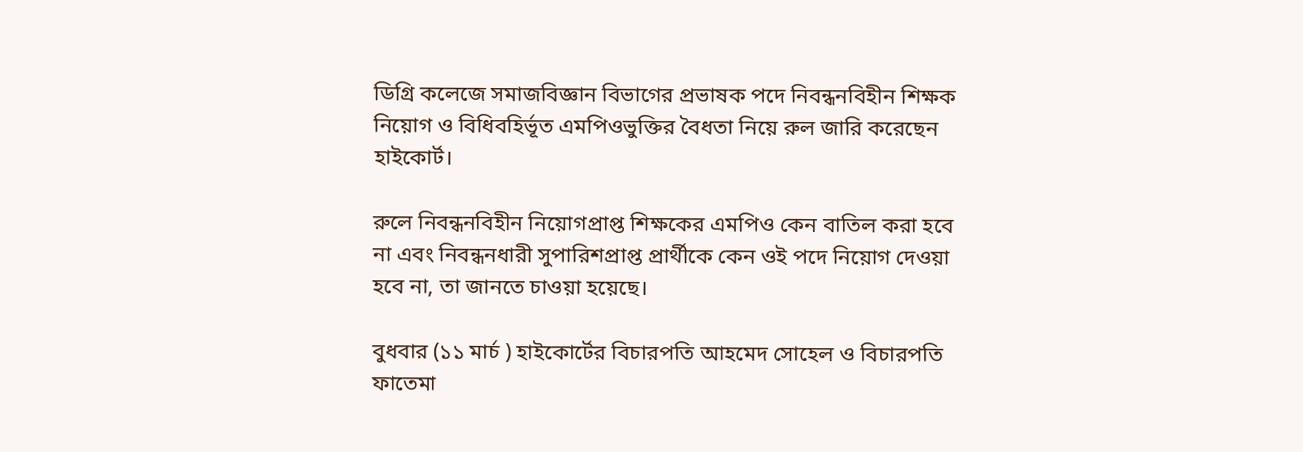ডিগ্রি কলেজে সমাজবিজ্ঞান বিভাগের প্রভাষক পদে নিবন্ধনবিহীন শিক্ষক নিয়োগ ও বিধিবহির্ভূত এমপিওভুক্তির বৈধতা নিয়ে রুল জারি করেছেন হাইকোর্ট।

রুলে নিবন্ধনবিহীন নিয়োগপ্রাপ্ত শিক্ষকের এমপিও কেন বাতিল করা হবে না এবং নিবন্ধনধারী সুপারিশপ্রাপ্ত প্রার্থীকে কেন ওই পদে নিয়োগ দেওয়া হবে না, তা জানতে চাওয়া হয়েছে।

বুধবার (১১ মার্চ ) হাইকোর্টের বিচারপতি আহমেদ সোহেল ও বিচারপতি ফাতেমা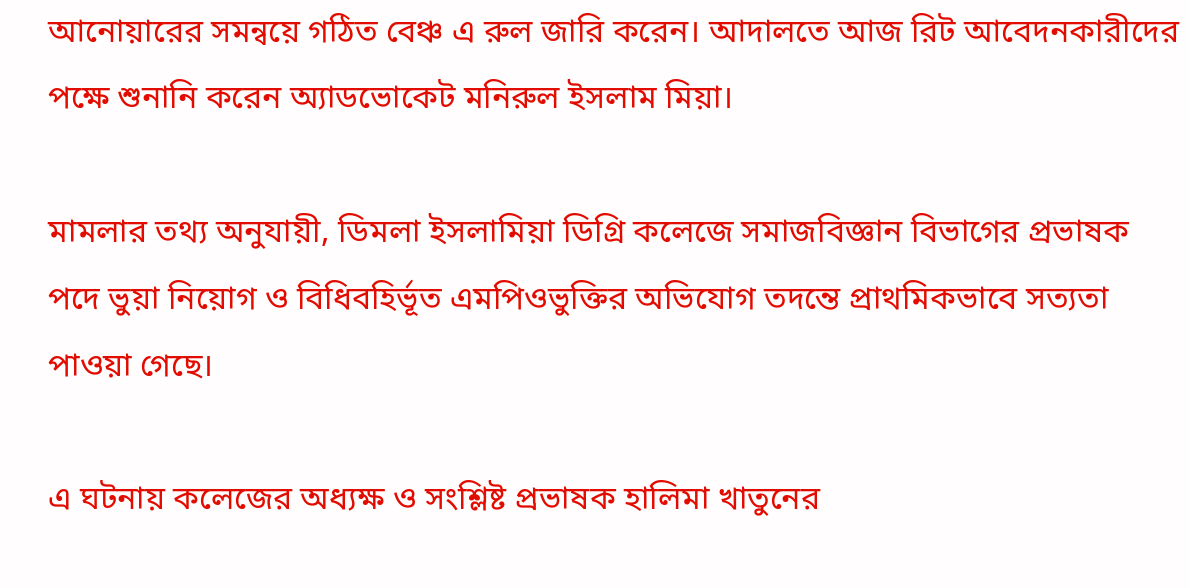আনোয়ারের সমন্বয়ে গঠিত বেঞ্চ এ রুল জারি করেন। আদালতে আজ রিট আবেদনকারীদের পক্ষে শুনানি করেন অ্যাডভোকেট মনিরুল ইসলাম মিয়া।

মামলার তথ্য অনুযায়ী, ডিমলা ইসলামিয়া ডিগ্রি কলেজে সমাজবিজ্ঞান বিভাগের প্রভাষক পদে ভুয়া নিয়োগ ও বিধিবহির্ভূত এমপিওভুক্তির অভিযোগ তদন্তে প্রাথমিকভাবে সত্যতা পাওয়া গেছে।

এ ঘটনায় কলেজের অধ্যক্ষ ও সংশ্লিষ্ট প্রভাষক হালিমা খাতুনের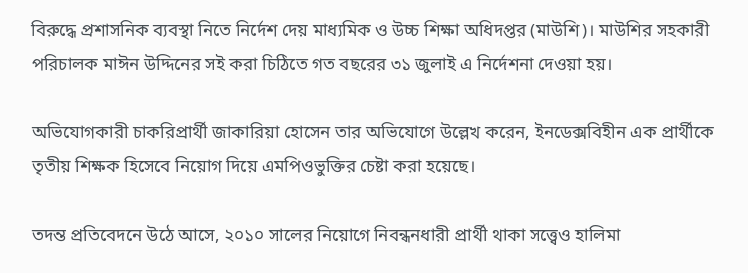বিরুদ্ধে প্রশাসনিক ব্যবস্থা নিতে নির্দেশ দেয় মাধ্যমিক ও উচ্চ শিক্ষা অধিদপ্তর (মাউশি)। মাউশির সহকারী পরিচালক মাঈন উদ্দিনের সই করা চিঠিতে গত বছরের ৩১ জুলাই এ নির্দেশনা দেওয়া হয়।

অভিযোগকারী চাকরিপ্রার্থী জাকারিয়া হোসেন তার অভিযোগে উল্লেখ করেন, ইনডেক্সবিহীন এক প্রার্থীকে তৃতীয় শিক্ষক হিসেবে নিয়োগ দিয়ে এমপিওভুক্তির চেষ্টা করা হয়েছে।

তদন্ত প্রতিবেদনে উঠে আসে, ২০১০ সালের নিয়োগে নিবন্ধনধারী প্রার্থী থাকা সত্ত্বেও হালিমা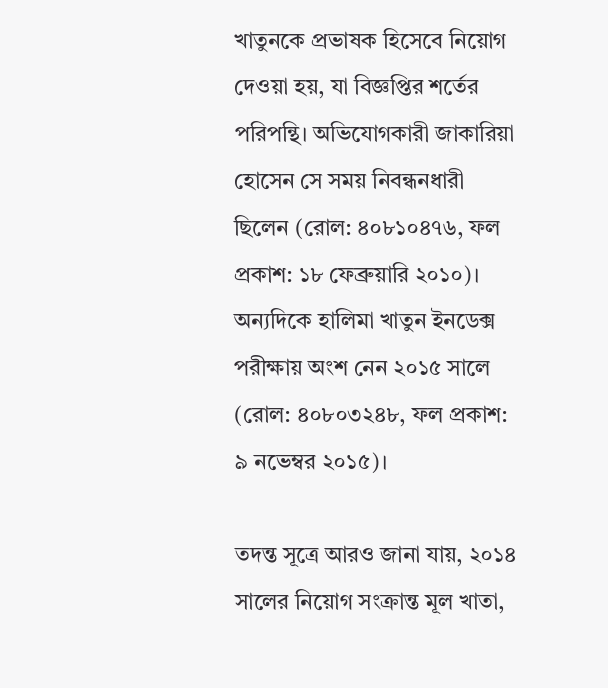খাতুনকে প্রভাষক হিসেবে নিয়োগ দেওয়া হয়, যা বিজ্ঞপ্তির শর্তের পরিপন্থি। অভিযোগকারী জাকারিয়া হোসেন সে সময় নিবন্ধনধারী ছিলেন (রোল: ৪০৮১০৪৭৬, ফল প্রকাশ: ১৮ ফেব্রুয়ারি ২০১০)। অন্যদিকে হালিমা খাতুন ইনডেক্স পরীক্ষায় অংশ নেন ২০১৫ সালে (রোল: ৪০৮০৩২৪৮, ফল প্রকাশ: ৯ নভেম্বর ২০১৫)।

তদন্ত সূত্রে আরও জানা যায়, ২০১৪ সালের নিয়োগ সংক্রান্ত মূল খাতা,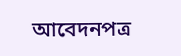আবেদনপত্র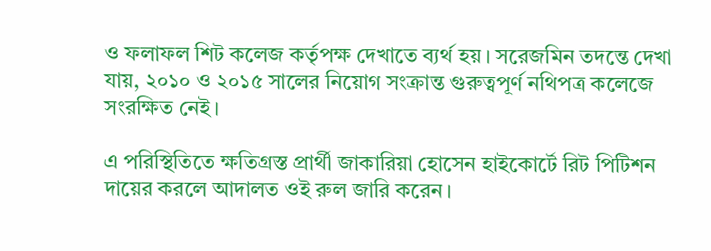ও ফলাফল শিট কলেজ কর্তৃপক্ষ দেখাতে ব্যর্থ হয়। সরেজমিন তদন্তে দেখা যায়, ২০১০ ও ২০১৫ সালের নিয়োগ সংক্রান্ত গুরুত্বপূর্ণ নথিপত্র কলেজে সংরক্ষিত নেই।

এ পরিস্থিতিতে ক্ষতিগ্রস্ত প্রার্থী জাকারিয়া হোসেন হাইকোর্টে রিট পিটিশন দায়ের করলে আদালত ওই রুল জারি করেন।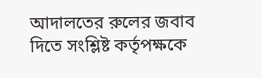আদালতের রুলের জবাব দিতে সংশ্লিষ্ট কর্তৃপক্ষকে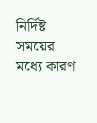নির্দিষ্ট সময়ের মধ্যে কারণ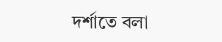দর্শাতে বলা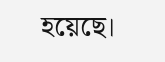হয়েছে।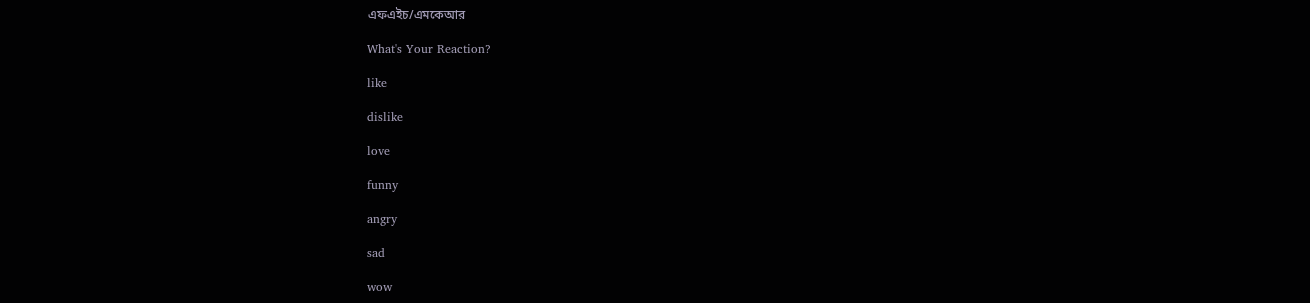এফএইচ/এমকেআর

What's Your Reaction?

like

dislike

love

funny

angry

sad

wow